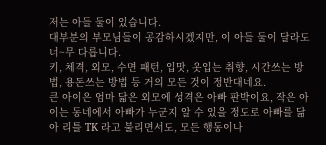저는 아들 둘이 있습니다.
대부분의 부모님들이 공감하시겠지만, 이 아들 둘이 달라도 너~무 다릅니다.
키, 체격, 외모, 수면 패턴, 입맛, 옷입는 취향, 시간쓰는 방법, 용돈쓰는 방법 등 거의 모든 것이 정반대네요.
큰 아이은 엄마 닯은 외모에 성격은 아빠 판박이요, 작은 아이는 동네에서 아빠가 누군지 알 수 있을 정도로 아빠를 닮아 리틀 TK 라고 불리면서도, 모든 행동이나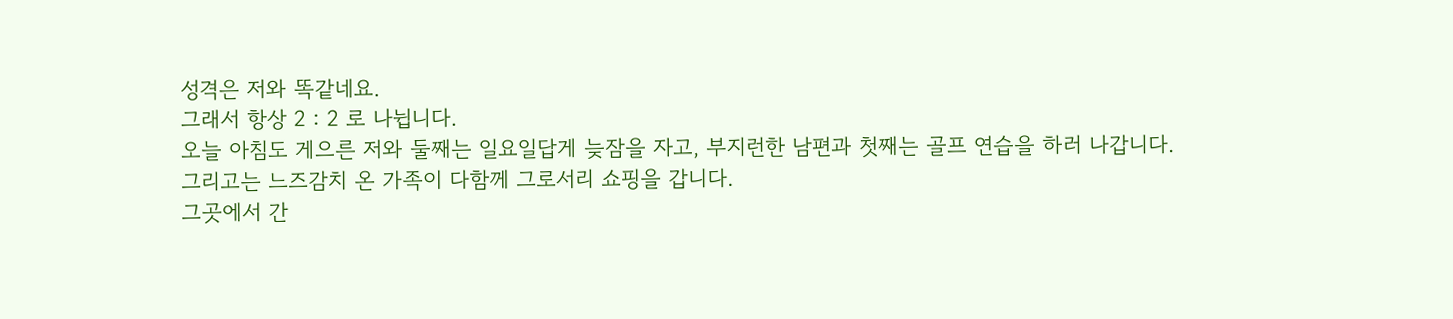성격은 저와 똑같네요.
그래서 항상 2 : 2 로 나뉩니다.
오늘 아침도 게으른 저와 둘째는 일요일답게 늦잠을 자고, 부지런한 남편과 첫째는 골프 연습을 하러 나갑니다.
그리고는 느즈감치 온 가족이 다함께 그로서리 쇼핑을 갑니다.
그곳에서 간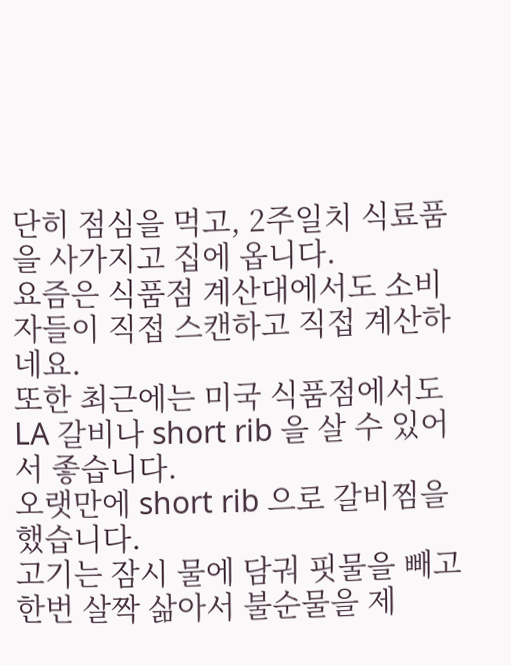단히 점심을 먹고, 2주일치 식료품을 사가지고 집에 옵니다.
요즘은 식품점 계산대에서도 소비자들이 직접 스캔하고 직접 계산하네요.
또한 최근에는 미국 식품점에서도 LA 갈비나 short rib 을 살 수 있어서 좋습니다.
오랫만에 short rib 으로 갈비찜을 했습니다.
고기는 잠시 물에 담궈 핏물을 빼고 한번 살짝 삶아서 불순물을 제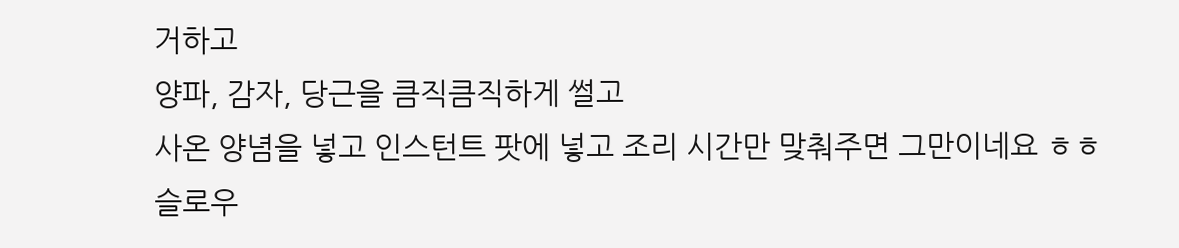거하고
양파, 감자, 당근을 큼직큼직하게 썰고
사온 양념을 넣고 인스턴트 팟에 넣고 조리 시간만 맞춰주면 그만이네요 ㅎㅎ
슬로우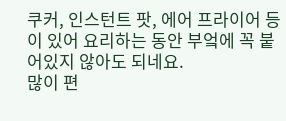쿠커, 인스턴트 팟, 에어 프라이어 등이 있어 요리하는 동안 부엌에 꼭 붙어있지 않아도 되네요.
많이 편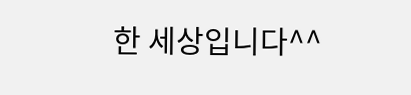한 세상입니다^^